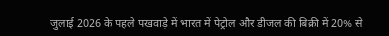जुलाई 2026 के पहले पखवाड़े में भारत में पेट्रोल और डीजल की बिक्री में 20% से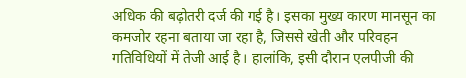अधिक की बढ़ोतरी दर्ज की गई है। इसका मुख्य कारण मानसून का कमजोर रहना बताया जा रहा है, जिससे खेती और परिवहन गतिविधियों में तेजी आई है। हालांकि, इसी दौरान एलपीजी की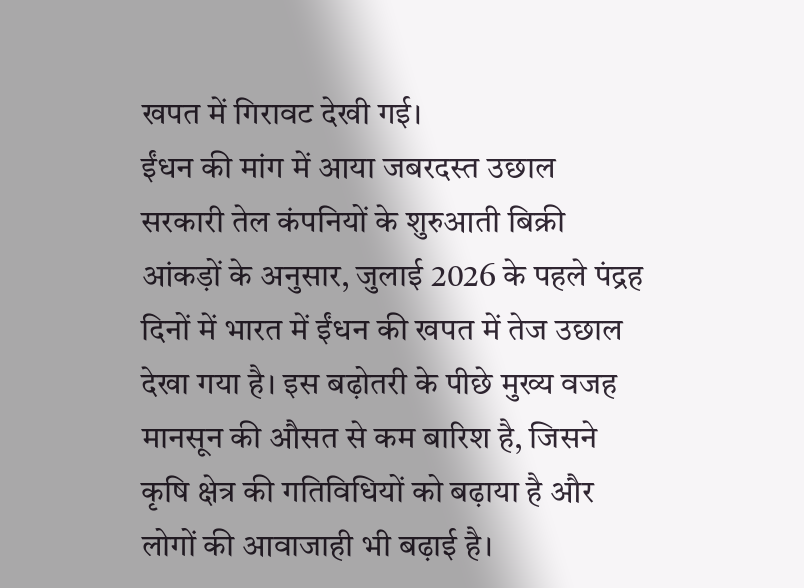खपत में गिरावट देखी गई।
ईंधन की मांग में आया जबरदस्त उछाल
सरकारी तेल कंपनियों के शुरुआती बिक्री आंकड़ों के अनुसार, जुलाई 2026 के पहले पंद्रह दिनों में भारत में ईंधन की खपत में तेज उछाल देखा गया है। इस बढ़ोतरी के पीछे मुख्य वजह मानसून की औसत से कम बारिश है, जिसने कृषि क्षेत्र की गतिविधियों को बढ़ाया है और लोगों की आवाजाही भी बढ़ाई है।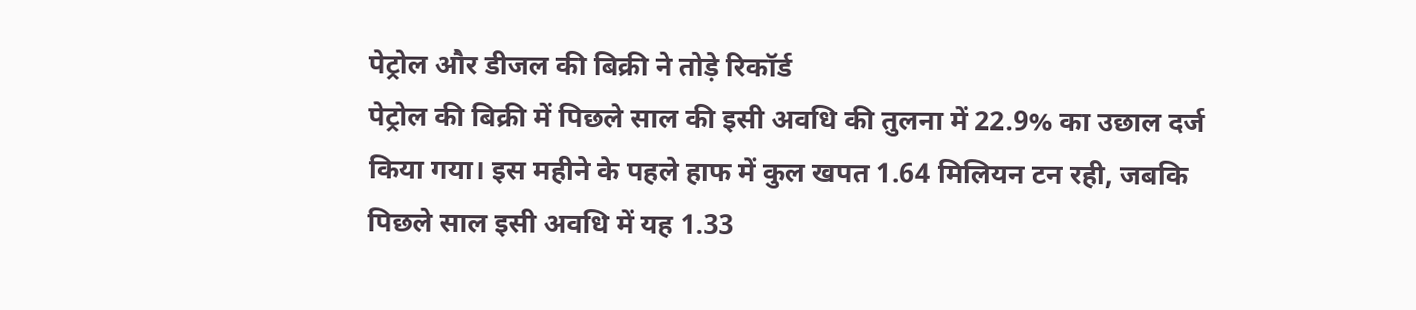पेट्रोल और डीजल की बिक्री ने तोड़े रिकॉर्ड
पेट्रोल की बिक्री में पिछले साल की इसी अवधि की तुलना में 22.9% का उछाल दर्ज किया गया। इस महीने के पहले हाफ में कुल खपत 1.64 मिलियन टन रही, जबकि पिछले साल इसी अवधि में यह 1.33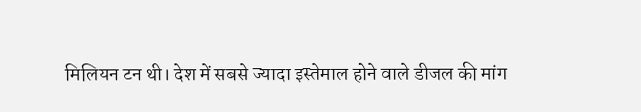मिलियन टन थी। देश में सबसे ज्यादा इस्तेमाल होने वाले डीजल की मांग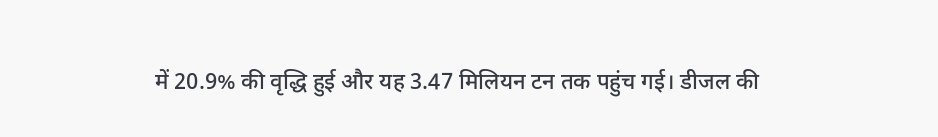में 20.9% की वृद्धि हुई और यह 3.47 मिलियन टन तक पहुंच गई। डीजल की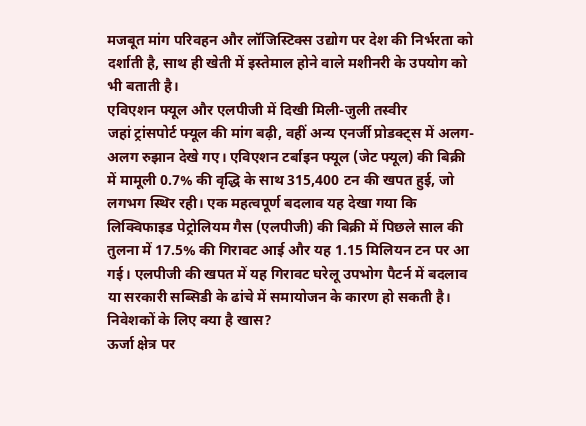मजबूत मांग परिवहन और लॉजिस्टिक्स उद्योग पर देश की निर्भरता को दर्शाती है, साथ ही खेती में इस्तेमाल होने वाले मशीनरी के उपयोग को भी बताती है।
एविएशन फ्यूल और एलपीजी में दिखी मिली-जुली तस्वीर
जहां ट्रांसपोर्ट फ्यूल की मांग बढ़ी, वहीं अन्य एनर्जी प्रोडक्ट्स में अलग-अलग रुझान देखे गए। एविएशन टर्बाइन फ्यूल (जेट फ्यूल) की बिक्री में मामूली 0.7% की वृद्धि के साथ 315,400 टन की खपत हुई, जो लगभग स्थिर रही। एक महत्वपूर्ण बदलाव यह देखा गया कि लिक्विफाइड पेट्रोलियम गैस (एलपीजी) की बिक्री में पिछले साल की तुलना में 17.5% की गिरावट आई और यह 1.15 मिलियन टन पर आ गई। एलपीजी की खपत में यह गिरावट घरेलू उपभोग पैटर्न में बदलाव या सरकारी सब्सिडी के ढांचे में समायोजन के कारण हो सकती है।
निवेशकों के लिए क्या है खास?
ऊर्जा क्षेत्र पर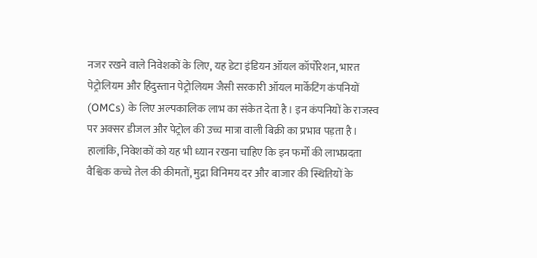नजर रखने वाले निवेशकों के लिए, यह डेटा इंडियन ऑयल कॉर्पोरेशन, भारत पेट्रोलियम और हिंदुस्तान पेट्रोलियम जैसी सरकारी ऑयल मार्केटिंग कंपनियों (OMCs) के लिए अल्पकालिक लाभ का संकेत देता है। इन कंपनियों के राजस्व पर अक्सर डीजल और पेट्रोल की उच्च मात्रा वाली बिक्री का प्रभाव पड़ता है। हालांकि, निवेशकों को यह भी ध्यान रखना चाहिए कि इन फर्मों की लाभप्रदता वैश्विक कच्चे तेल की कीमतों, मुद्रा विनिमय दर और बाजार की स्थितियों के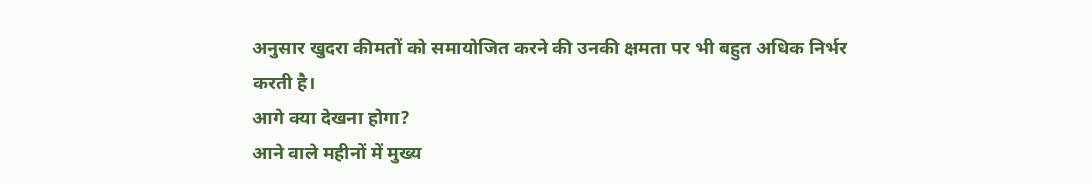अनुसार खुदरा कीमतों को समायोजित करने की उनकी क्षमता पर भी बहुत अधिक निर्भर करती है।
आगे क्या देखना होगा?
आने वाले महीनों में मुख्य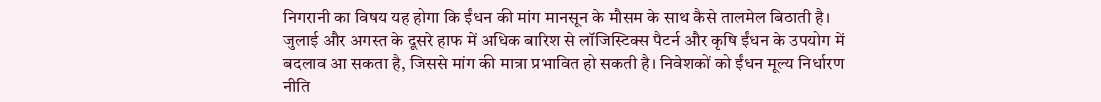निगरानी का विषय यह होगा कि ईंधन की मांग मानसून के मौसम के साथ कैसे तालमेल बिठाती है। जुलाई और अगस्त के दूसरे हाफ में अधिक बारिश से लॉजिस्टिक्स पैटर्न और कृषि ईंधन के उपयोग में बदलाव आ सकता है, जिससे मांग की मात्रा प्रभावित हो सकती है। निवेशकों को ईंधन मूल्य निर्धारण नीति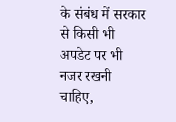के संबंध में सरकार से किसी भी अपडेट पर भी नजर रखनी चाहिए,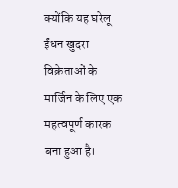क्योंकि यह घरेलू ईंधन खुदरा विक्रेताओं के मार्जिन के लिए एक महत्वपूर्ण कारक बना हुआ है।